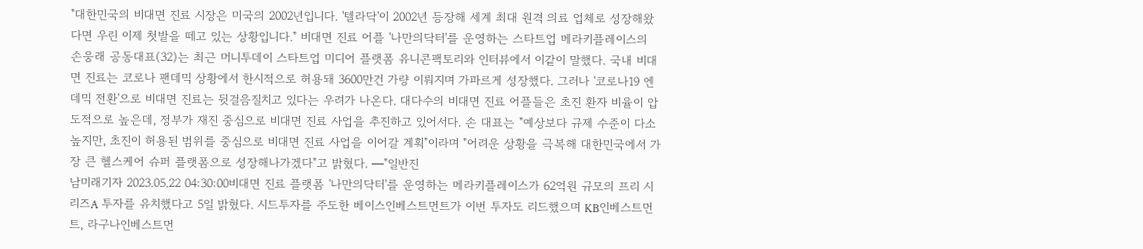"대한민국의 비대면 진료 시장은 미국의 2002년입니다. '텔라닥'이 2002년 등장해 세계 최대 원격 의료 업체로 성장해왔다면 우린 이제 첫발을 떼고 있는 상황입니다." 비대면 진료 어플 '나만의닥터'를 운영하는 스타트업 메라키플레이스의 손웅래 공동대표(32)는 최근 머니투데이 스타트업 미디어 플랫폼 유니콘팩토리와 인터뷰에서 이같이 말했다. 국내 비대면 진료는 코로나 팬데믹 상황에서 한시적으로 허용돼 3600만건 가량 이뤄지며 가파르게 성장했다. 그러나 '코로나19 엔데믹 전환'으로 비대면 진료는 뒷걸음질치고 있다는 우려가 나온다. 대다수의 비대면 진료 어플들은 초진 환자 비율이 압도적으로 높은데, 정부가 재진 중심으로 비대면 진료 사업을 추진하고 있어서다. 손 대표는 "예상보다 규제 수준이 다소 높지만, 초진이 허용된 범위를 중심으로 비대면 진료 사업을 이어갈 계획"이라며 "어려운 상황을 극복해 대한민국에서 가장 큰 헬스케어 슈퍼 플랫폼으로 성장해나가겠다"고 밝혔다. ━"일반진
남미래기자 2023.05.22 04:30:00비대면 진료 플랫폼 '나만의닥터'를 운영하는 메라키플레이스가 62억원 규모의 프리 시리즈A 투자를 유치했다고 5일 밝혔다. 시드투자를 주도한 베이스인베스트먼트가 이번 투자도 리드했으며 KB인베스트먼트, 라구나인베스트먼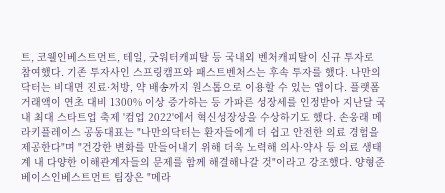트, 코웰인베스트먼트, 테일, 굿워터캐피탈 등 국내외 벤처캐피탈이 신규 투자로 참여했다. 기존 투자사인 스프링캠프와 패스트벤처스는 후속 투자를 했다. 나만의닥터는 비대면 진료·처방, 약 배송까지 원스톱으로 이용할 수 있는 앱이다. 플랫폼 거래액이 연초 대비 1300% 이상 증가하는 등 가파른 성장세를 인정받아 지난달 국내 최대 스타트업 축제 '컴업 2022'에서 혁신성장상을 수상하기도 했다. 손웅래 메라키플레이스 공동대표는 "나만의닥터는 환자들에게 더 쉽고 안전한 의료 경험을 제공한다"며 "건강한 변화를 만들어내기 위해 더욱 노력해 의사·약사 등 의료 생태계 내 다양한 이해관계자들의 문제를 함께 해결해나갈 것"이라고 강조했다. 양형준 베이스인베스트먼트 팀장은 "메라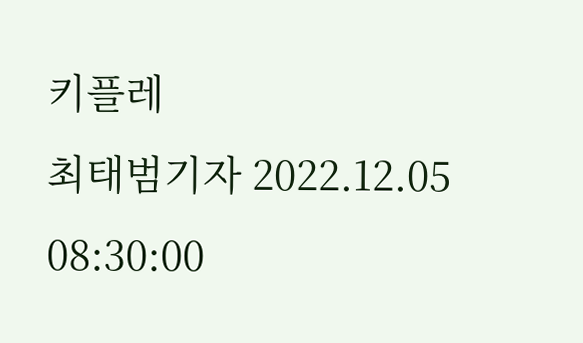키플레
최태범기자 2022.12.05 08:30:00